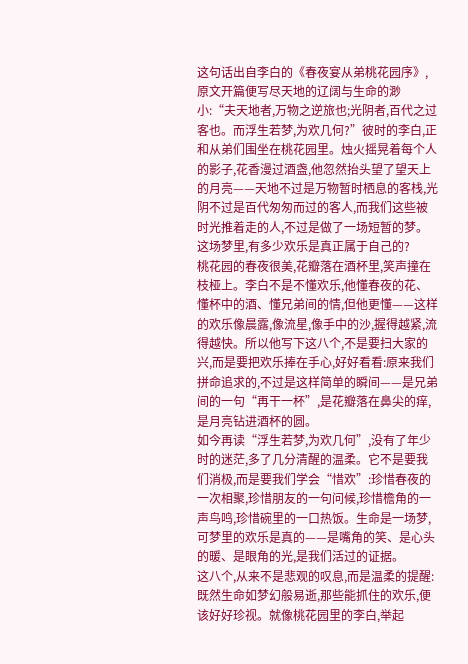这句话出自李白的《春夜宴从弟桃花园序》,原文开篇便写尽天地的辽阔与生命的渺小:“夫天地者,万物之逆旅也;光阴者,百代之过客也。而浮生若梦,为欢几何?”彼时的李白,正和从弟们围坐在桃花园里。烛火摇晃着每个人的影子,花香漫过酒盏,他忽然抬头望了望天上的月亮——天地不过是万物暂时栖息的客栈,光阴不过是百代匆匆而过的客人,而我们这些被时光推着走的人,不过是做了一场短暂的梦。这场梦里,有多少欢乐是真正属于自己的?
桃花园的春夜很美,花瓣落在酒杯里,笑声撞在枝桠上。李白不是不懂欢乐,他懂春夜的花、懂杯中的酒、懂兄弟间的情,但他更懂——这样的欢乐像晨露,像流星,像手中的沙,握得越紧,流得越快。所以他写下这八个,不是要扫大家的兴,而是要把欢乐捧在手心,好好看看:原来我们拼命追求的,不过是这样简单的瞬间——是兄弟间的一句“再干一杯”,是花瓣落在鼻尖的痒,是月亮钻进酒杯的圆。
如今再读“浮生若梦,为欢几何”,没有了年少时的迷茫,多了几分清醒的温柔。它不是要我们消极,而是要我们学会“惜欢”:珍惜春夜的一次相聚,珍惜朋友的一句问候,珍惜檐角的一声鸟鸣,珍惜碗里的一口热饭。生命是一场梦,可梦里的欢乐是真的——是嘴角的笑、是心头的暖、是眼角的光,是我们活过的证据。
这八个,从来不是悲观的叹息,而是温柔的提醒:既然生命如梦幻般易逝,那些能抓住的欢乐,便该好好珍视。就像桃花园里的李白,举起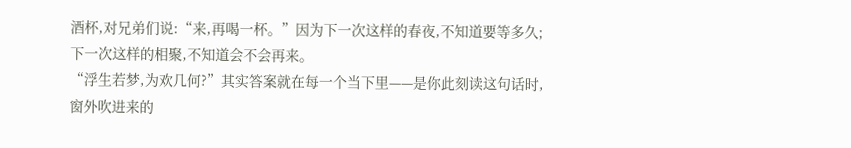酒杯,对兄弟们说:“来,再喝一杯。”因为下一次这样的春夜,不知道要等多久;下一次这样的相聚,不知道会不会再来。
“浮生若梦,为欢几何?”其实答案就在每一个当下里——是你此刻读这句话时,窗外吹进来的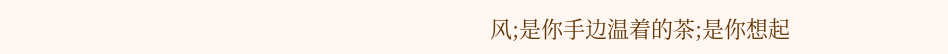风;是你手边温着的茶;是你想起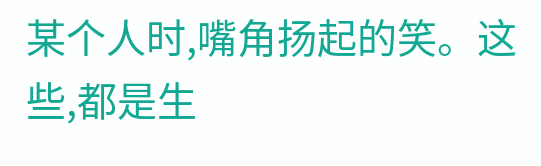某个人时,嘴角扬起的笑。这些,都是生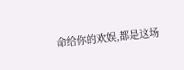命给你的欢娱,都是这场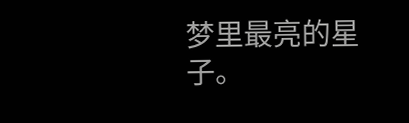梦里最亮的星子。